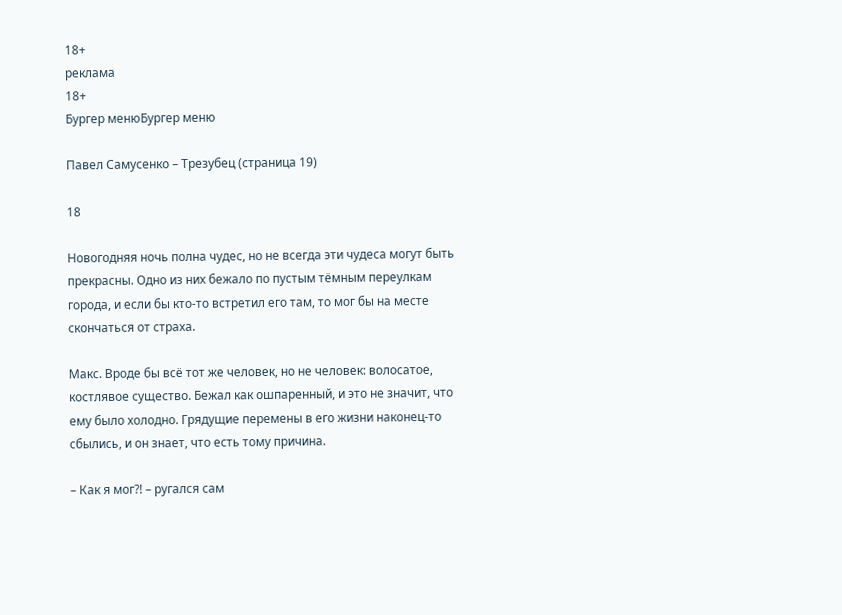18+
реклама
18+
Бургер менюБургер меню

Павел Самусенко – Трезубец (страница 19)

18

Новогодняя ночь полна чудес, но не всегда эти чудеса могут быть прекрасны. Одно из них бежало по пустым тёмным переулкам города, и если бы кто-то встретил его там, то мог бы на месте скончаться от страха.

Макс. Вроде бы всё тот же человек, но не человек: волосатое, костлявое существо. Бежал как ошпаренный, и это не значит, что ему было холодно. Грядущие перемены в его жизни наконец-то сбылись, и он знает, что есть тому причина.

– Как я мог?! – ругался сам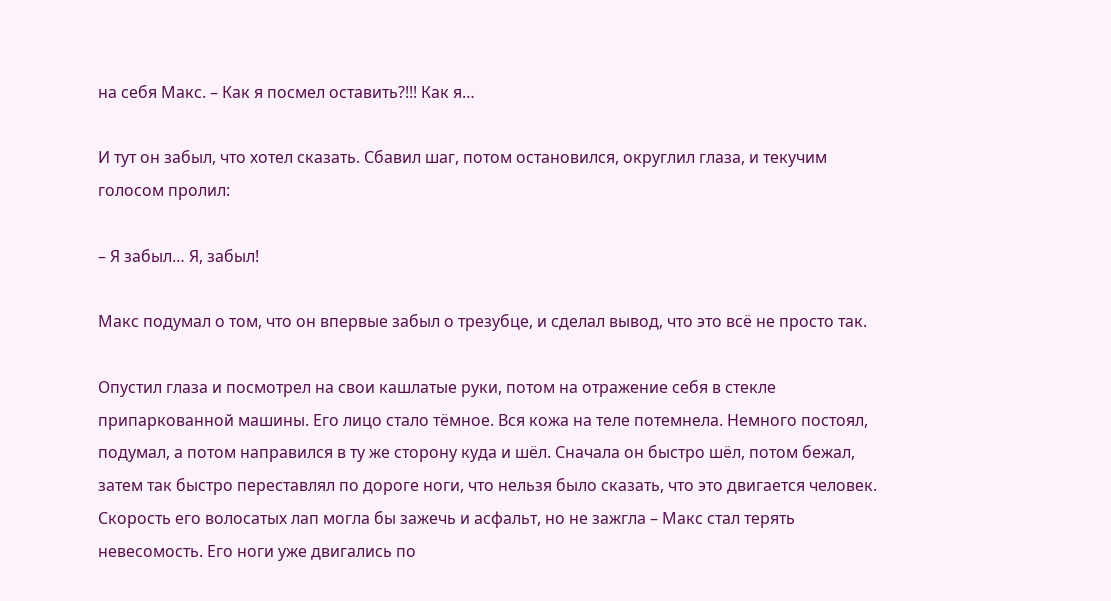на себя Макс. – Как я посмел оставить?!!! Как я…

И тут он забыл, что хотел сказать. Сбавил шаг, потом остановился, округлил глаза, и текучим голосом пролил:

– Я забыл… Я, забыл!

Макс подумал о том, что он впервые забыл о трезубце, и сделал вывод, что это всё не просто так.

Опустил глаза и посмотрел на свои кашлатые руки, потом на отражение себя в стекле припаркованной машины. Его лицо стало тёмное. Вся кожа на теле потемнела. Немного постоял, подумал, а потом направился в ту же сторону куда и шёл. Сначала он быстро шёл, потом бежал, затем так быстро переставлял по дороге ноги, что нельзя было сказать, что это двигается человек. Скорость его волосатых лап могла бы зажечь и асфальт, но не зажгла – Макс стал терять невесомость. Его ноги уже двигались по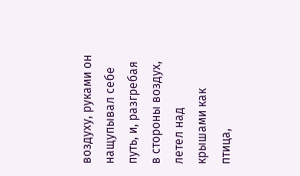воздуху, руками он нащупывал себе путь, и, разгребая в стороны воздух, летел над крышами как птица,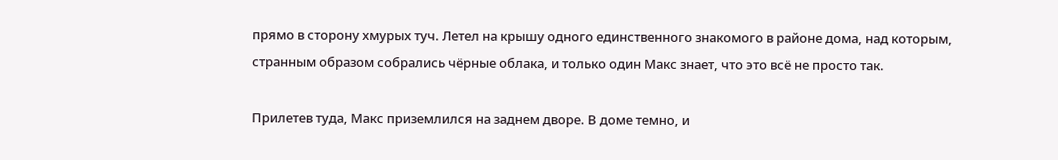прямо в сторону хмурых туч. Летел на крышу одного единственного знакомого в районе дома, над которым, странным образом собрались чёрные облака, и только один Макс знает, что это всё не просто так.

Прилетев туда, Макс приземлился на заднем дворе. В доме темно, и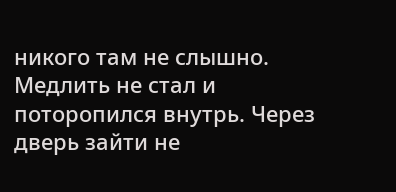никого там не слышно. Медлить не стал и поторопился внутрь. Через дверь зайти не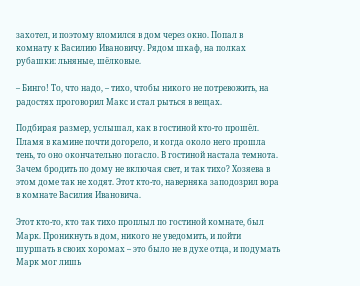захотел, и поэтому вломился в дом через окно. Попал в комнату к Василию Ивановичу. Рядом шкаф, на полках рубашки: льняные, шёлковые.

– Бинго! То, что надо, – тихо, чтобы никого не потревожить, на радостях проговорил Макс и стал рыться в вещах.

Подбирая размер, услышал, как в гостиной кто-то прошёл. Пламя в камине почти догорело, и когда около него прошла тень, то оно окончательно погасло. В гостиной настала темнота. Зачем бродить по дому не включая свет, и так тихо? Хозяева в этом доме так не ходят. Этот кто-то, наверняка заподозрил вора в комнате Василия Ивановича.

Этот кто-то, кто так тихо проплыл по гостиной комнате, был Марк. Проникнуть в дом, никого не уведомить, и пойти шуршать в своих хоромах – это было не в духе отца, и подумать Марк мог лишь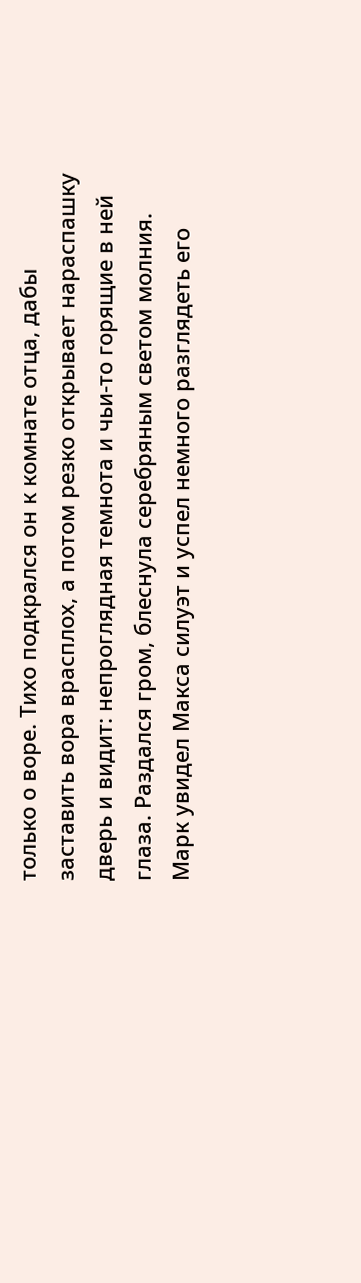только о воре. Тихо подкрался он к комнате отца, дабы заставить вора врасплох, а потом резко открывает нараспашку дверь и видит: непроглядная темнота и чьи-то горящие в ней глаза. Раздался гром, блеснула серебряным светом молния. Марк увидел Макса силуэт и успел немного разглядеть его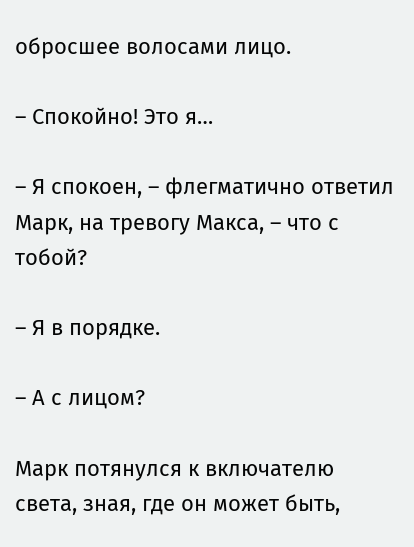обросшее волосами лицо.

– Спокойно! Это я…

– Я спокоен, – флегматично ответил Марк, на тревогу Макса, – что с тобой?

– Я в порядке.

– А с лицом?

Марк потянулся к включателю света, зная, где он может быть,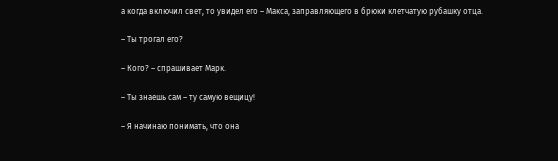а когда включил свет, то увидел его – Макса, заправляющего в брюки клетчатую рубашку отца.

– Ты трогал его?

– Кого? – спрашивает Марк.

– Ты знаешь сам – ту самую вещицу!

– Я начинаю понимать, что она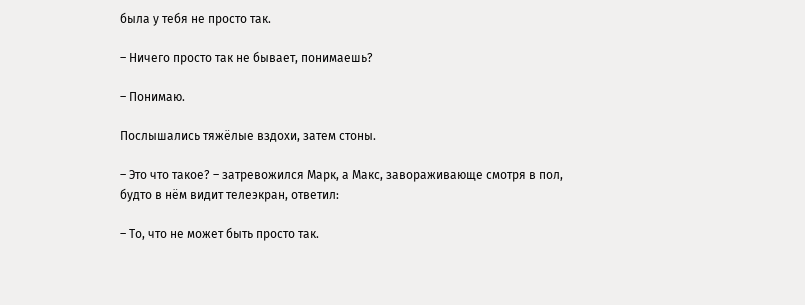была у тебя не просто так.

– Ничего просто так не бывает, понимаешь?

– Понимаю.

Послышались тяжёлые вздохи, затем стоны.

– Это что такое? – затревожился Марк, а Макс, завораживающе смотря в пол, будто в нём видит телеэкран, ответил:

– То, что не может быть просто так.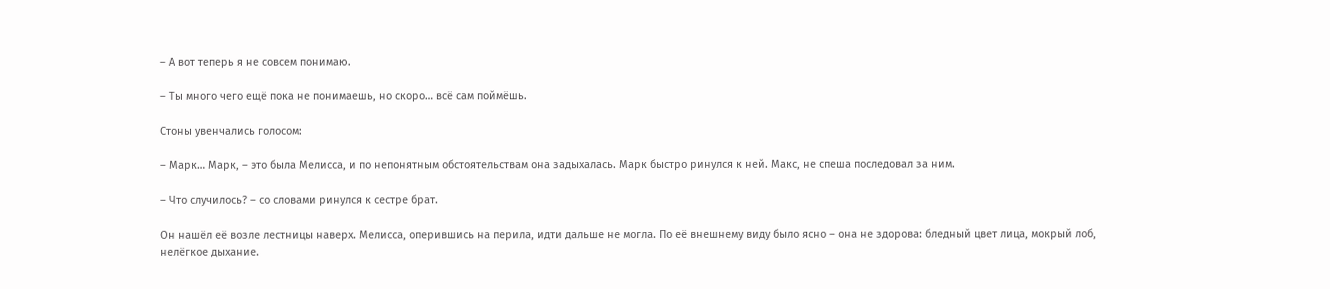– А вот теперь я не совсем понимаю.

– Ты много чего ещё пока не понимаешь, но скоро… всё сам поймёшь.

Стоны увенчались голосом:

– Марк… Марк, – это была Мелисса, и по непонятным обстоятельствам она задыхалась. Марк быстро ринулся к ней. Макс, не спеша последовал за ним.

– Что случилось? – со словами ринулся к сестре брат.

Он нашёл её возле лестницы наверх. Мелисса, оперившись на перила, идти дальше не могла. По её внешнему виду было ясно – она не здорова: бледный цвет лица, мокрый лоб, нелёгкое дыхание.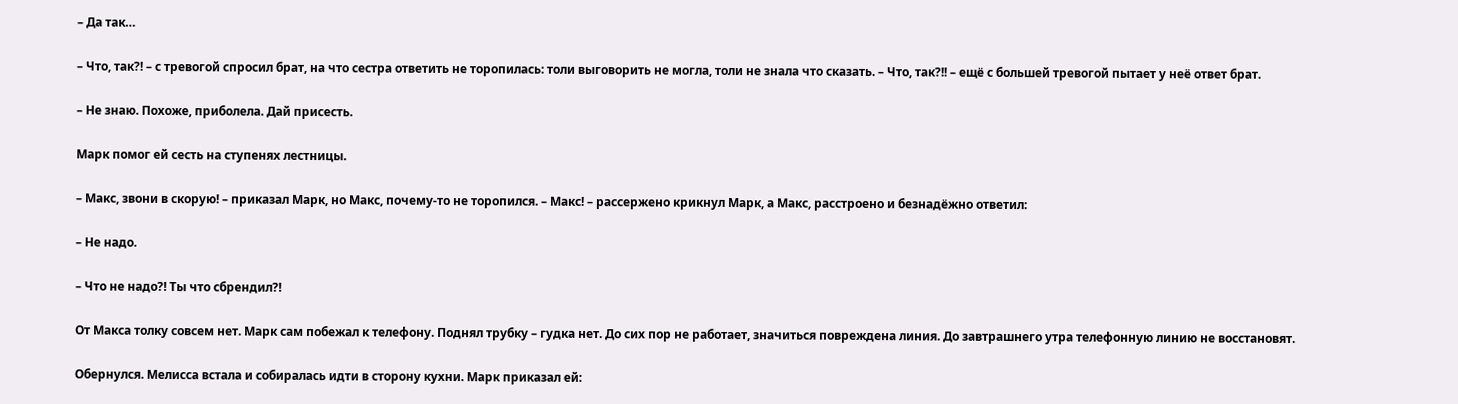– Да так…

– Что, так?! – с тревогой спросил брат, на что сестра ответить не торопилась: толи выговорить не могла, толи не знала что сказать. – Что, так?!! – ещё с большей тревогой пытает у неё ответ брат.

– Не знаю. Похоже, приболела. Дай присесть.

Марк помог ей сесть на ступенях лестницы.

– Макс, звони в скорую! – приказал Марк, но Макс, почему-то не торопился. – Макс! – рассержено крикнул Марк, а Макс, расстроено и безнадёжно ответил:

– Не надо.

– Что не надо?! Ты что сбрендил?!

От Макса толку совсем нет. Марк сам побежал к телефону. Поднял трубку – гудка нет. До сих пор не работает, значиться повреждена линия. До завтрашнего утра телефонную линию не восстановят.

Обернулся. Мелисса встала и собиралась идти в сторону кухни. Марк приказал ей: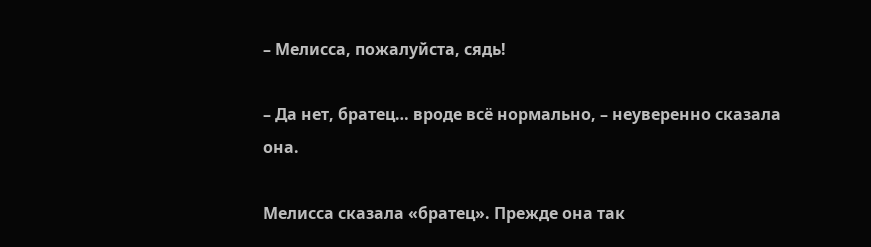– Мелисса, пожалуйста, сядь!

– Да нет, братец… вроде всё нормально, – неуверенно сказала она.

Мелисса сказала «братец». Прежде она так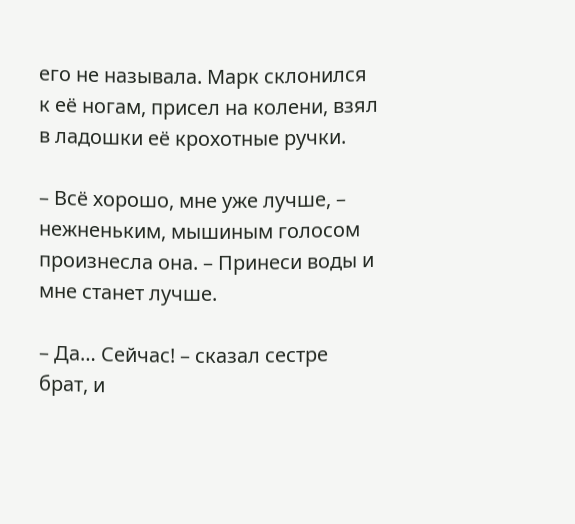его не называла. Марк склонился к её ногам, присел на колени, взял в ладошки её крохотные ручки.

– Всё хорошо, мне уже лучше, – нежненьким, мышиным голосом произнесла она. – Принеси воды и мне станет лучше.

– Да… Сейчас! – сказал сестре брат, и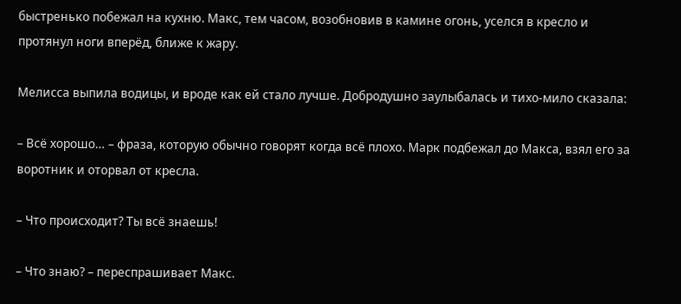быстренько побежал на кухню. Макс, тем часом, возобновив в камине огонь, уселся в кресло и протянул ноги вперёд, ближе к жару.

Мелисса выпила водицы, и вроде как ей стало лучше. Добродушно заулыбалась и тихо-мило сказала:

– Всё хорошо… – фраза, которую обычно говорят когда всё плохо. Марк подбежал до Макса, взял его за воротник и оторвал от кресла.

– Что происходит? Ты всё знаешь!

– Что знаю? – переспрашивает Макс.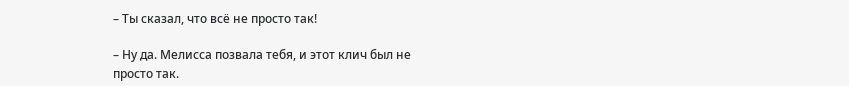– Ты сказал, что всё не просто так!

– Ну да. Мелисса позвала тебя, и этот клич был не просто так.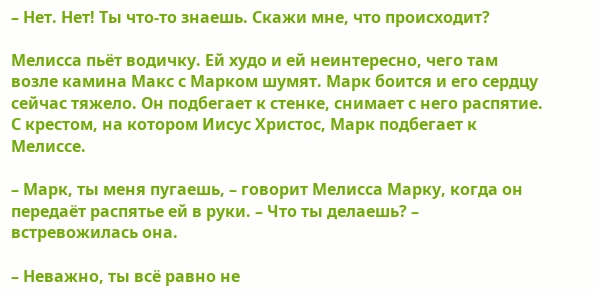– Нет. Нет! Ты что-то знаешь. Скажи мне, что происходит?

Мелисса пьёт водичку. Ей худо и ей неинтересно, чего там возле камина Макс с Марком шумят. Марк боится и его сердцу сейчас тяжело. Он подбегает к стенке, снимает с него распятие. С крестом, на котором Иисус Христос, Марк подбегает к Мелиссе.

– Марк, ты меня пугаешь, – говорит Мелисса Марку, когда он передаёт распятье ей в руки. – Что ты делаешь? – встревожилась она.

– Неважно, ты всё равно не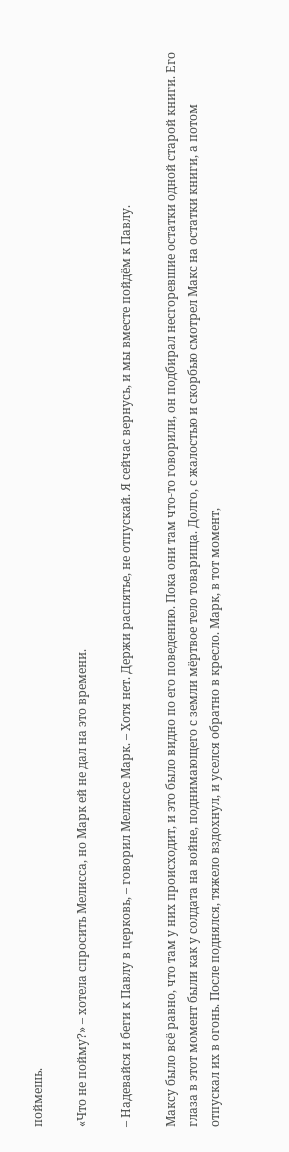поймешь.

«Что не пойму?» – хотела спросить Мелисса, но Марк ей не дал на это времени.

– Надевайся и беги к Павлу в церковь, – говорил Мелиссе Марк. – Хотя нет. Держи распятье, не отпускай. Я сейчас вернусь, и мы вместе пойдём к Павлу.

Максу было всё равно, что там у них происходит, и это было видно по его поведению. Пока они там что-то говорили, он подбирал несгоревшие остатки одной старой книги. Его глаза в этот момент были как у солдата на войне, поднимающего с земли мёртвое тело товарища. Долго, с жалостью и скорбью смотрел Макс на остатки книги, а потом отпускал их в огонь. После поднялся, тяжело вздохнул, и уселся обратно в кресло. Марк, в тот момент,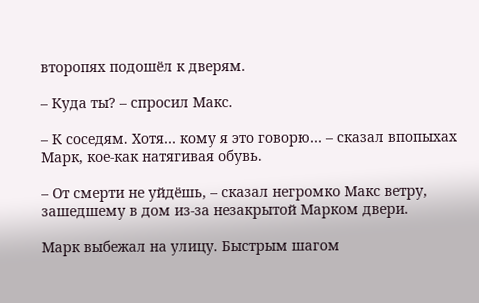второпях подошёл к дверям.

– Куда ты? – спросил Макс.

– К соседям. Хотя… кому я это говорю… – сказал впопыхах Марк, кое-как натягивая обувь.

– От смерти не уйдёшь, – сказал негромко Макс ветру, зашедшему в дом из-за незакрытой Марком двери.

Марк выбежал на улицу. Быстрым шагом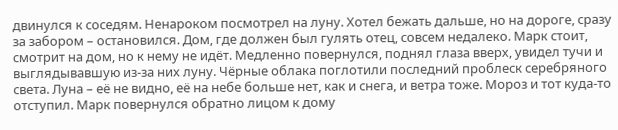двинулся к соседям. Ненароком посмотрел на луну. Хотел бежать дальше, но на дороге, сразу за забором – остановился. Дом, где должен был гулять отец, совсем недалеко. Марк стоит, смотрит на дом, но к нему не идёт. Медленно повернулся, поднял глаза вверх, увидел тучи и выглядывавшую из-за них луну. Чёрные облака поглотили последний проблеск серебряного света. Луна – её не видно, её на небе больше нет, как и снега, и ветра тоже. Мороз и тот куда-то отступил. Марк повернулся обратно лицом к дому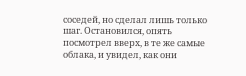соседей, но сделал лишь только шаг. Остановился, опять посмотрел вверх, в те же самые облака, и увидел, как они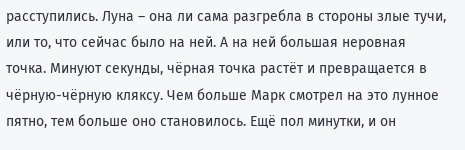расступились. Луна – она ли сама разгребла в стороны злые тучи, или то, что сейчас было на ней. А на ней большая неровная точка. Минуют секунды, чёрная точка растёт и превращается в чёрную-чёрную кляксу. Чем больше Марк смотрел на это лунное пятно, тем больше оно становилось. Ещё пол минутки, и он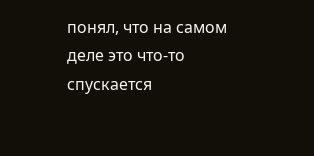понял, что на самом деле это что-то спускается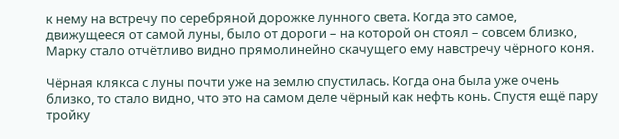к нему на встречу по серебряной дорожке лунного света. Когда это самое, движущееся от самой луны, было от дороги – на которой он стоял – совсем близко, Марку стало отчётливо видно прямолинейно скачущего ему навстречу чёрного коня.

Чёрная клякса с луны почти уже на землю спустилась. Когда она была уже очень близко, то стало видно, что это на самом деле чёрный как нефть конь. Спустя ещё пару тройку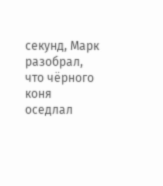секунд, Марк разобрал, что чёрного коня оседлал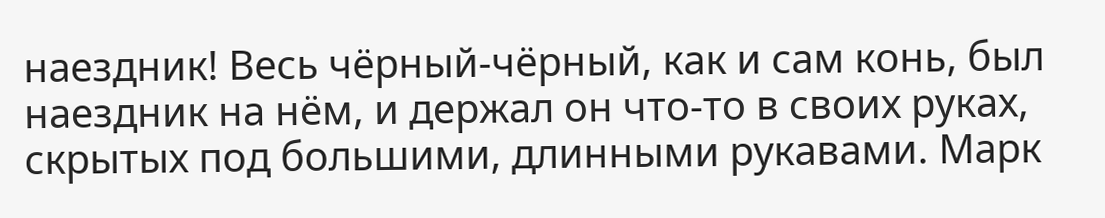наездник! Весь чёрный-чёрный, как и сам конь, был наездник на нём, и держал он что-то в своих руках, скрытых под большими, длинными рукавами. Марк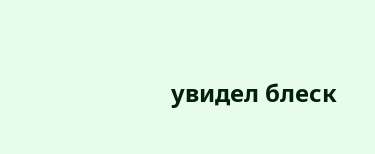увидел блеск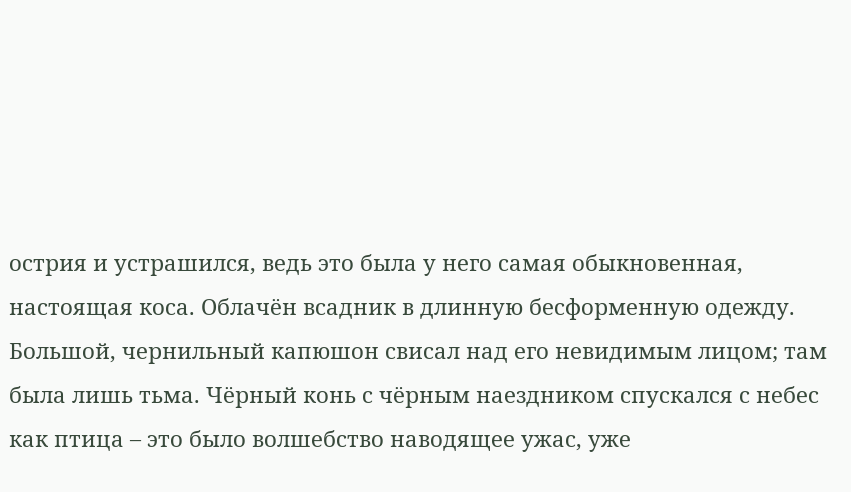острия и устрашился, ведь это была у него самая обыкновенная, настоящая коса. Облачён всадник в длинную бесформенную одежду. Большой, чернильный капюшон свисал над его невидимым лицом; там была лишь тьма. Чёрный конь с чёрным наездником спускался с небес как птица – это было волшебство наводящее ужас, уже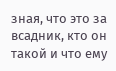зная, что это за всадник, кто он такой и что ему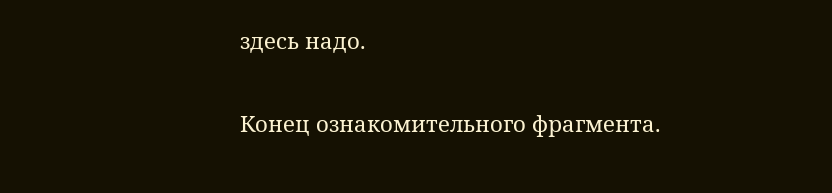здесь надо.

Конец ознакомительного фрагмента.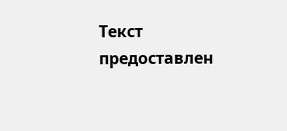Текст предоставлен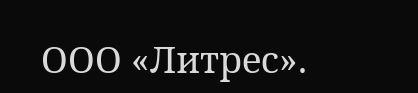ООО «Литрес».